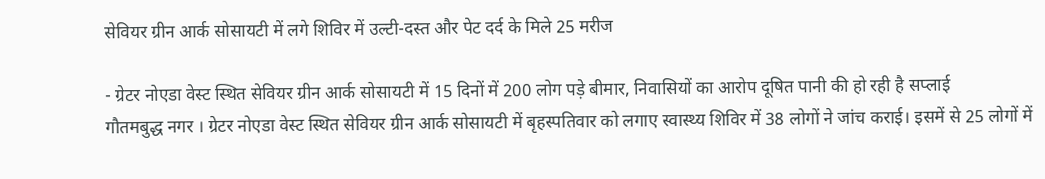सेवियर ग्रीन आर्क सोसायटी में लगे शिविर में उल्टी-दस्त और पेट दर्द के मिले 25 मरीज

- ग्रेटर नोएडा वेस्ट स्थित सेवियर ग्रीन आर्क सोसायटी में 15 दिनों में 200 लोग पड़े बीमार, निवासियों का आरोप दूषित पानी की हो रही है सप्लाई
गौतमबुद्ध नगर । ग्रेटर नोएडा वेस्ट स्थित सेवियर ग्रीन आर्क सोसायटी में बृहस्पतिवार को लगाए स्वास्थ्य शिविर में 38 लोगों ने जांच कराई। इसमें से 25 लोगों में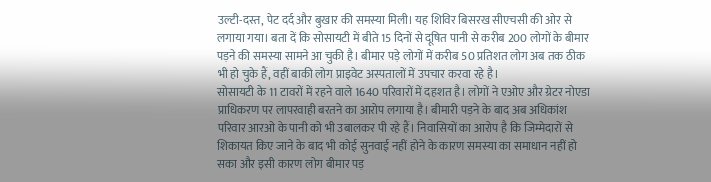उल्टी-दस्त, पेट दर्द और बुखार की समस्या मिली। यह शिविर बिसरख सीएचसी की ओर से लगाया गया। बता दें कि सोसायटी में बीते 15 दिनों से दूषित पानी से करीब 200 लोगों के बीमार पड़ने की समस्या सामने आ चुकी है। बीमार पड़े लोगों में करीब 50 प्रतिशत लोग अब तक ठीक भी हो चुके हैं, वहीं बाकी लोग प्राइवेट अस्पतालों में उपचार करवा रहे है।
सोसायटी के 11 टावरों में रहने वाले 1640 परिवारों में दहशत है। लोगों ने एओए और ग्रेटर नोएडा प्राधिकरण पर लापरवाही बरतने का आरोप लगाया है। बीमारी पड़ने के बाद अब अधिकांश परिवार आरओ के पानी को भी उबालकर पी रहे हैं। निवासियों का आरोप है कि जिम्मेदारों से शिकायत किए जाने के बाद भी कोई सुनवाई नहीं होने के कारण समस्या का समाधान नहीं हो सका और इसी कारण लोग बीमार पड़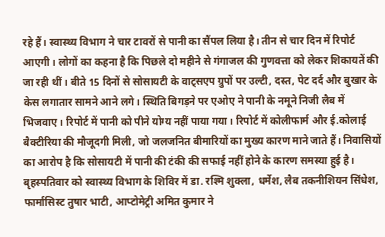रहे हैं। स्वास्थ्य विभाग ने चार टावरों से पानी का सैंपल लिया है। तीन से चार दिन में रिपोर्ट आएगी। लोगों का कहना है कि पिछले दो महीने से गंगाजल की गुणवत्ता को लेकर शिकायतें की जा रही थीं। बीते 15 दिनों से सोसायटी के वाट्सएप ग्रुपों पर उल्टी, दस्त, पेट दर्द और बुखार के केस लगातार सामने आने लगे। स्थिति बिगड़ने पर एओए ने पानी के नमूने निजी लैब में भिजवाए। रिपोर्ट में पानी को पीने योग्य नहीं पाया गया। रिपोर्ट में कोलीफार्म और ई.कोलाई बैक्टीरिया की मौजूदगी मिली, जो जलजनित बीमारियों का मुख्य कारण माने जाते हैं। निवासियों का आरोप है कि सोसायटी में पानी की टंकी की सफाई नहीं होने के कारण समस्या हुई है। बृहस्पतिवार को स्वास्थ्य विभाग के शिविर में डा. रश्मि शुक्ला, धर्मेश, लैब तकनीशियन सिंधेश, फार्मासिस्ट तुषार भाटी, आप्टोमेट्री अमित कुमार ने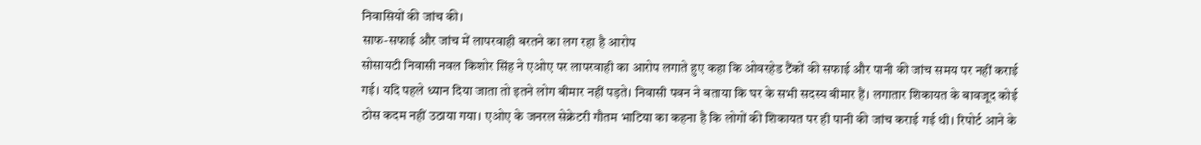निवासियों की जांच की।
साफ-सफाई और जांच में लापरवाही बरतने का लग रहा है आरोप
सोसायटी निवासी नवल किशोर सिंह ने एओए पर लापरवाही का आरोप लगाते हुए कहा कि ओवरहेड टैंकों की सफाई और पानी की जांच समय पर नहीं कराई गई। यदि पहले ध्यान दिया जाता तो इतने लोग बीमार नहीं पड़ते। निवासी पवन ने बताया कि घर के सभी सदस्य बीमार हैं। लगातार शिकायत के बावजूद कोई ठोस कदम नहीं उठाया गया। एओए के जनरल सेक्रेटरी गौतम भाटिया का कहना है कि लोगों की शिकायत पर ही पानी की जांच कराई गई थी। रिपोर्ट आने के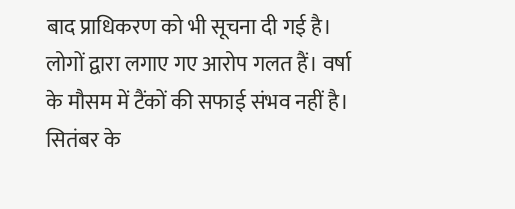बाद प्राधिकरण को भी सूचना दी गई है। लोगों द्वारा लगाए गए आरोप गलत हैं। वर्षा के मौसम में टैंकों की सफाई संभव नहीं है। सितंबर के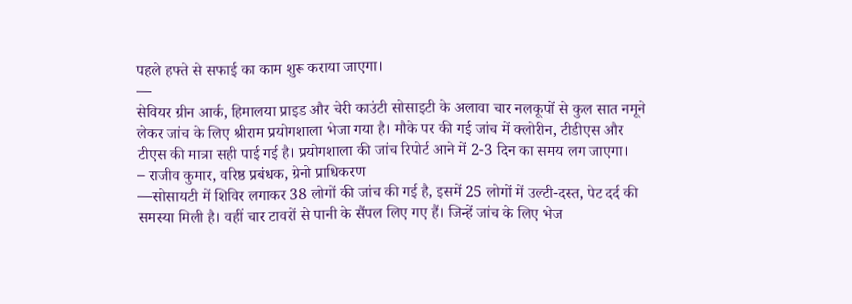पहले हफ्ते से सफाई का काम शुरू कराया जाएगा।
—
सेवियर ग्रीन आर्क, हिमालया प्राइड और चेरी काउंटी सोसाइटी के अलावा चार नलकूपों से कुल सात नमूने लेकर जांच के लिए श्रीराम प्रयोगशाला भेजा गया है। मौके पर की गई जांच में क्लोरीन, टीडीएस और टीएस की मात्रा सही पाई गई है। प्रयोगशाला की जांच रिपोर्ट आने में 2-3 दिन का समय लग जाएगा।
– राजीव कुमार, वरिष्ठ प्रबंधक, ग्रेनो प्राधिकरण
—सोसायटी में शिविर लगाकर 38 लोगों की जांच की गई है, इसमें 25 लोगों में उल्टी-दस्त, पेट दर्द की समस्या मिली है। वहीं चार टावरों से पानी के सैंपल लिए गए हैं। जिन्हें जांच के लिए भेज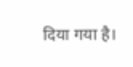दिया गया है।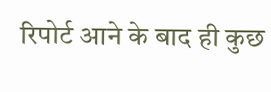रिपोर्ट आने के बाद ही कुछ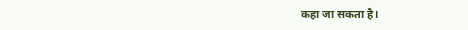कहा जा सकता है।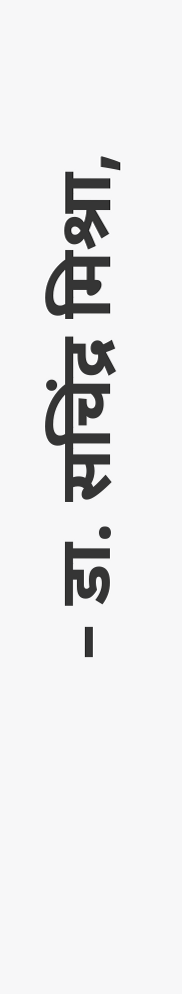– डा. सचिंद्र मिश्रा,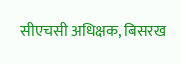सीएचसी अधिक्षक, बिसरख